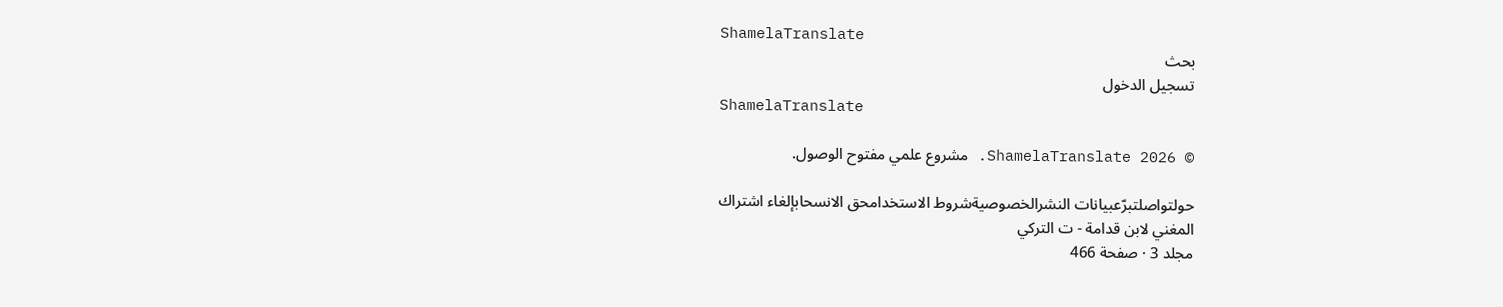ShamelaTranslate
بحث
تسجيل الدخول
ShamelaTranslate

© 2026 ShamelaTranslate. مشروع علمي مفتوح الوصول.

حولتواصلتبرّعبيانات النشرالخصوصيةشروط الاستخدامحق الانسحابإلغاء اشتراك
المغني لابن قدامة - ت التركي
مجلد 3 · صفحة 466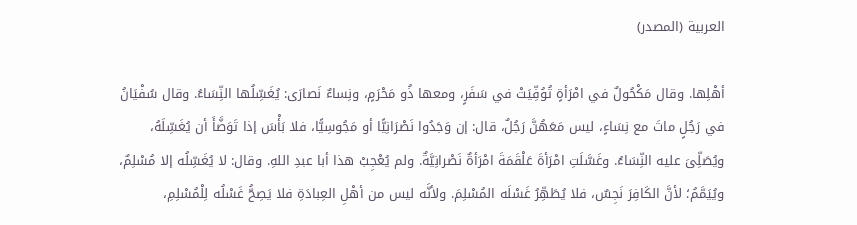العربية (المصدر)

أهْلِها. وقال مَكْحُولٌ في امْرَأةٍ تُوُفِّيَتْ في سَفَرٍ، ومعها ذُو مَحْرَمٍ، ونِساءٌ نَصارَى: يُغَسِّلُها النِّسَاءُ. وقال سُفْيَانُ في رَجُلٍ ماتَ مع نِسَاءٍ، ليس مَعَهُنَّ رَجُلٌ، قال: إن وَجَدُوا نَصْرَانِيًّا أو مَجُوسِيًّا، فلا بَأْسَ إذا تَوَضَّأَ أن يُغَسِّلَهُ، ويُصَلِّىَ عليه النِّسَاءُ. وغَسَّلَتِ امْرَأةَ عَلْقَمَةَ امْرَأةٌ نَصْرانِيَّةٌ. ولم يُعْجِبْ هذا أبا عبدِ اللهِ. وقال: لا يُغَسِّلُه إلا مُسْلِمٌ، ويُيَمَّمُ؛ لأنَّ الكَافِرَ نَجِسٌ، فلا يُطَهِّرُ غَسْلَه المُسْلِمَ. ولأنَّه ليس من أهْلِ العِبادَةِ فلا يَصِحُّ غَسْلُه لِلْمُسْلِمِ،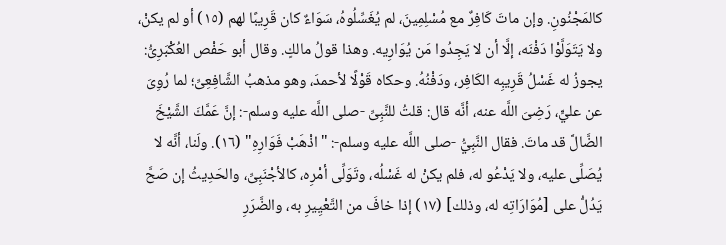كالمَجْنُونِ. وإن ماتَ كَافِرٌ مع مُسْلِمِينَ، لم يُغَسِّلُوهُ، سَوَاءٌ كان قَرِيبًا لهم (١٥) أو لم يكنْ، ولا يَتَوَلَّوْا دَفْنَه، إلَّا أن لا يَجِدُوا مَن يُوَارِيه. وهذا قولُ مالكٍ. وقال أبو حَفْص العُكْبَرِىُّ: يجوزُ له غَسْلُ قَرِيبِه الكَافِر، ودَفْنُهُ. وحكاه قَوْلًا لأحمدَ، وهو مذهبُ الشَّافِعِىِّ؛ لما رُوِىَ عن عليٍّ، رَضِىَ اللَّه عنه، أنَّه قال: قلتُ للنَّبِىِّ -صلى اللَّه عليه وسلم-: إنَّ عَمَّكَ الشَّيْخَ الضَّالَّ قد ماتَ. فقال النَّبِيُّ -صلى اللَّه عليه وسلم-: "اذْهَبْ فَوَارِهِ" (١٦). ولَنا، أنَّه لا يُصَلِّى عليه، ولا يَدْعُو له، فلم يكنْ له غَسْلُه، وتَوَلِّى أمْرِه، كالأجْنَبِىِّ، والحَدِيثُ إن صَحَّ يَدُلُّ على [مُوَارَاتِه له، وذلك] (١٧) إذا خافَ من التَّعْيِيرِ به، والضَّرَرِ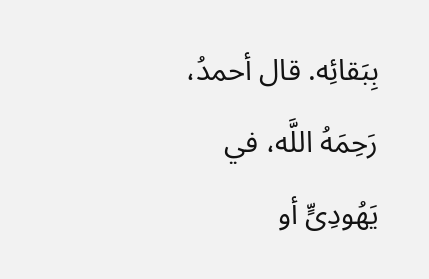بِبَقائِه. قال أحمدُ، رَحِمَهُ اللَّه، في يَهُودِىٍّ أو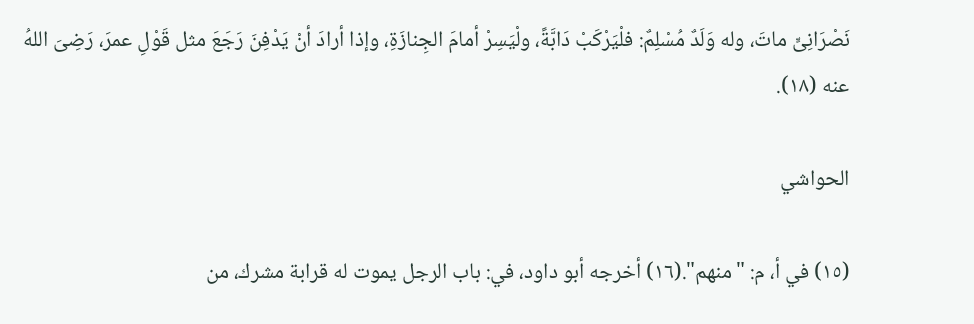نَصْرَانِىٍّ ماتَ، وله وَلَدٌ مُسْلِمٌ: فلْيَرْكَبْ دَابَّةً، ولْيَسِرْ أمامَ الجِنازَةِ، وإذا أرادَ أنْ يَدْفِنَ رَجَعَ مثل قَوْلِ عمرَ، رَضِىَ اللهُ عنه (١٨).

الحواشي

(١٥) في أ، م: "منهم".(١٦) أخرجه أبو داود، في: باب الرجل يموت له قرابة مشرك، من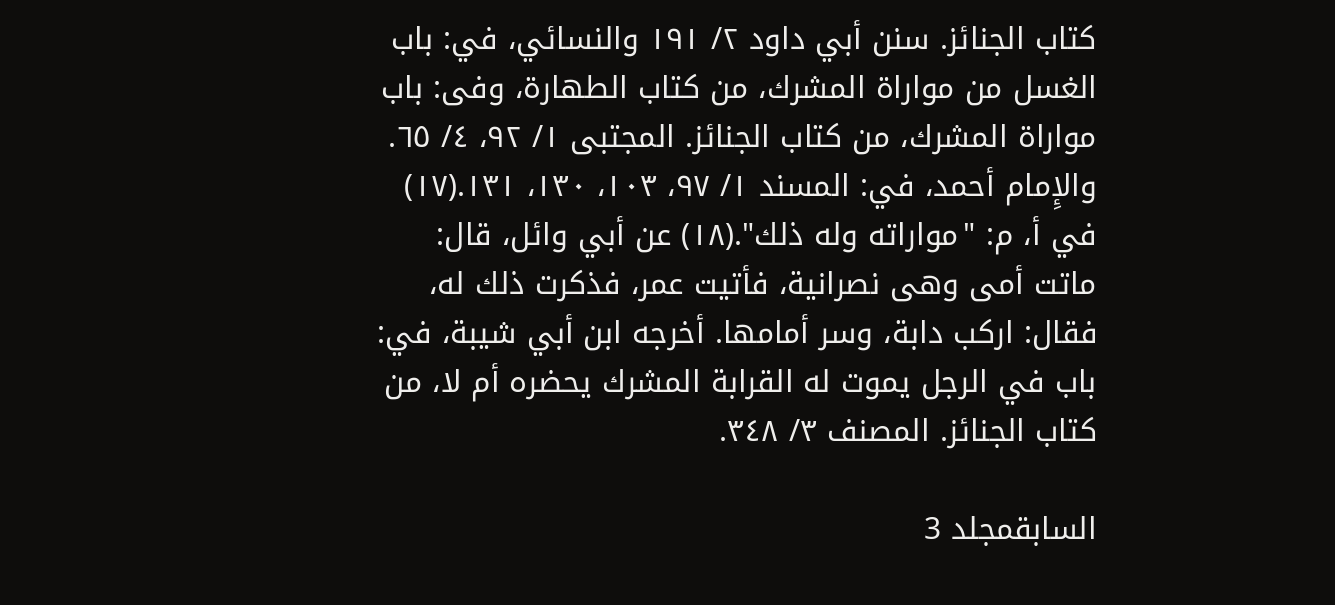كتاب الجنائز. سنن أبي داود ٢/ ١٩١ والنسائي، في: باب الغسل من مواراة المشرك، من كتاب الطهارة، وفى: باب مواراة المشرك، من كتاب الجنائز. المجتبى ١/ ٩٢، ٤/ ٦٥. والإِمام أحمد، في: المسند ١/ ٩٧، ١٠٣، ١٣٠، ١٣١.(١٧) في أ، م: "مواراته وله ذلك".(١٨) عن أبي وائل، قال: ماتت أمى وهى نصرانية، فأتيت عمر، فذكرت ذلك له، فقال: اركب دابة، وسر أمامها. أخرجه ابن أبي شيبة، في: باب في الرجل يموت له القرابة المشرك يحضره أم لا، من كتاب الجنائز. المصنف ٣/ ٣٤٨.

السابقمجلد 3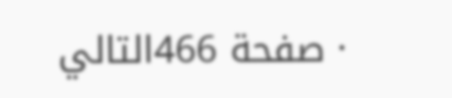· صفحة 466التالي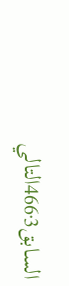السابق3·466التالي